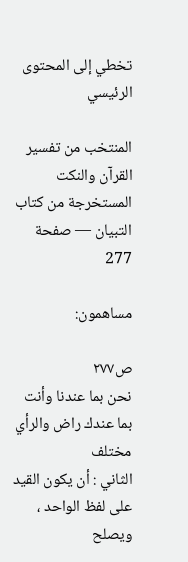تخطي إلى المحتوى الرئيسي

المنتخب من تفسير القرآن والنكت المستخرجة من كتاب التبيان — صفحة 277

مساهمون:

ص٢٧٧
نحن بما عندنا وأنت بما عندك راض والرأي مختلف
الثاني : أن يكون القيد على لفظ الواحد ، ويصلح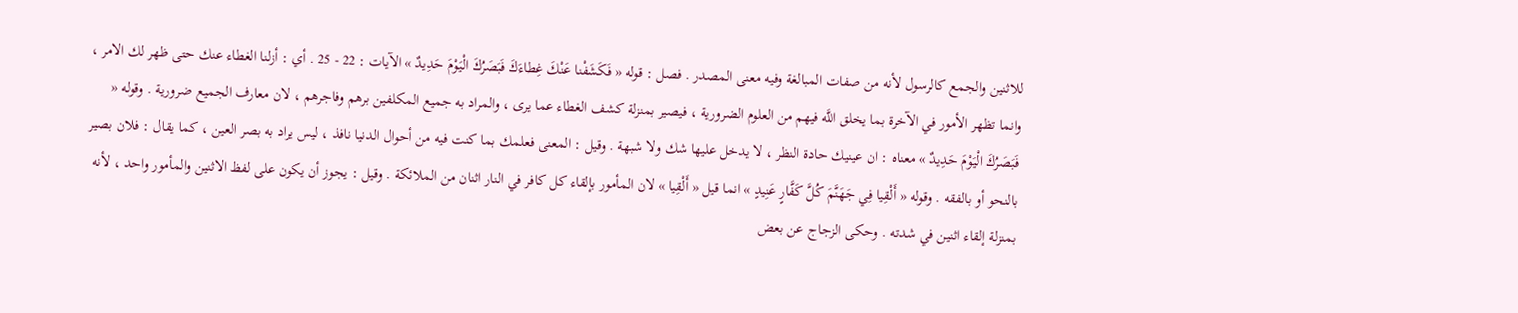للاثنين والجمع كالرسول لأنه من صفات المبالغة وفيه معنى المصدر . فصل : قوله « فَكَشَفْنا عَنْكَ غِطاءَكَ فَبَصَرُكَ الْيَوْمَ حَدِيدٌ » الآيات : 22 - 25 . أي : أزلنا الغطاء عنك حتى ظهر لك الامر ، وانما تظهر الأمور في الآخرة بما يخلق اللَّه فيهم من العلوم الضرورية ، فيصير بمنزلة كشف الغطاء عما يرى ، والمراد به جميع المكلفين برهم وفاجرهم ، لان معارف الجميع ضرورية . وقوله « فَبَصَرُكَ الْيَوْمَ حَدِيدٌ » معناه : ان عينيك حادة النظر ، لا يدخل عليها شك ولا شبهة . وقيل : المعنى فعلمك بما كنت فيه من أحوال الدنيا نافذ ، ليس يراد به بصر العين ، كما يقال : فلان بصير بالنحو أو بالفقه . وقوله « أَلْقِيا فِي جَهَنَّمَ كُلَّ كَفَّارٍ عَنِيدٍ » انما قيل « أَلْقِيا » لان المأمور بإلقاء كل كافر في النار اثنان من الملائكة . وقيل : يجوز أن يكون على لفظ الاثنين والمأمور واحد ، لأنه بمنزلة إلقاء اثنين في شدته . وحكى الزجاج عن بعض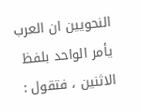النحويين ان العرب يأمر الواحد بلفظ الاثنين ، فتقول :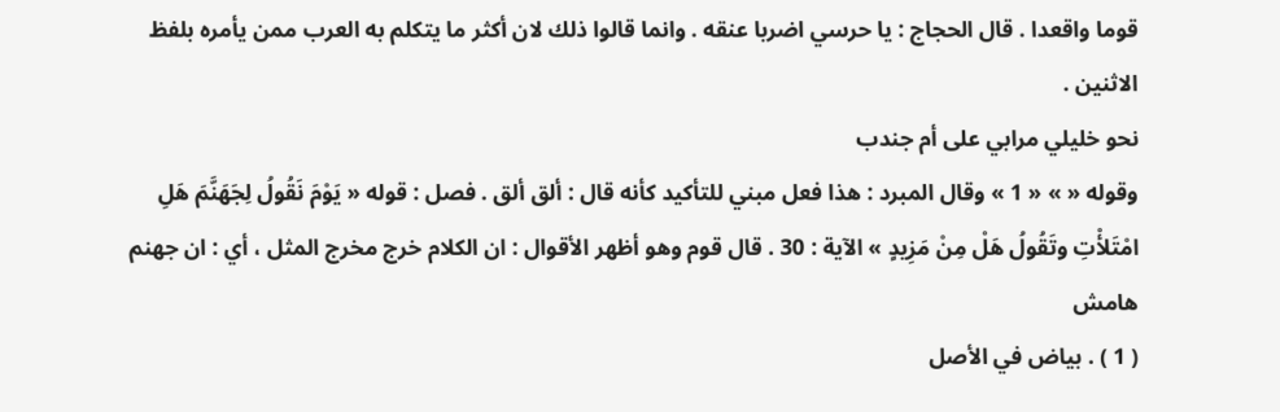قوما واقعدا . قال الحجاج : يا حرسي اضربا عنقه . وانما قالوا ذلك لان أكثر ما يتكلم به العرب ممن يأمره بلفظ الاثنين .
نحو خليلي مرابي على أم جندب
وقوله « » « 1 » وقال المبرد : هذا فعل مبني للتأكيد كأنه قال : ألق ألق . فصل : قوله « يَوْمَ نَقُولُ لِجَهَنَّمَ هَلِ امْتَلأْتِ وتَقُولُ هَلْ مِنْ مَزِيدٍ » الآية : 30 . قال قوم وهو أظهر الأقوال : ان الكلام خرج مخرج المثل ، أي : ان جهنم
هامش
( 1 ) . بياض في الأصل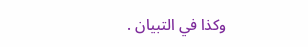وكذا في التبيان .